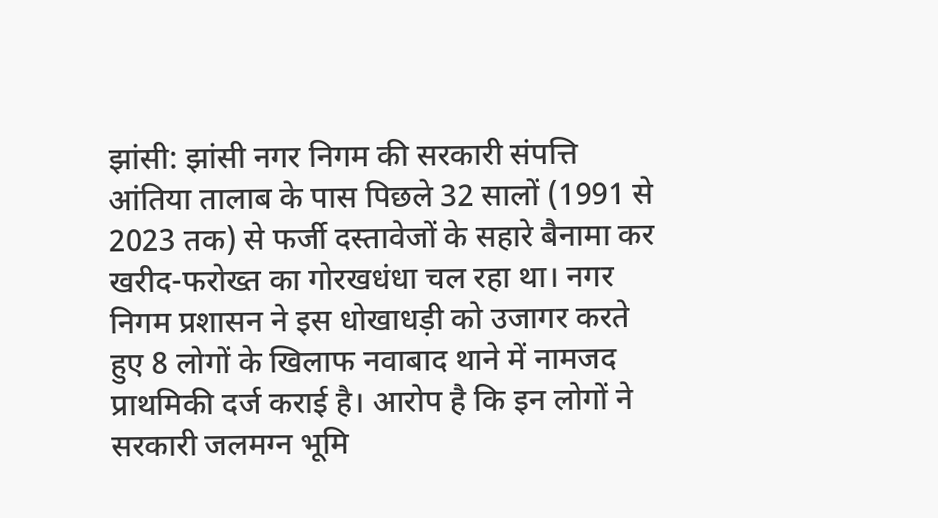झांसी: झांसी नगर निगम की सरकारी संपत्ति आंतिया तालाब के पास पिछले 32 सालों (1991 से 2023 तक) से फर्जी दस्तावेजों के सहारे बैनामा कर खरीद-फरोख्त का गोरखधंधा चल रहा था। नगर निगम प्रशासन ने इस धोखाधड़ी को उजागर करते हुए 8 लोगों के खिलाफ नवाबाद थाने में नामजद प्राथमिकी दर्ज कराई है। आरोप है कि इन लोगों ने सरकारी जलमग्न भूमि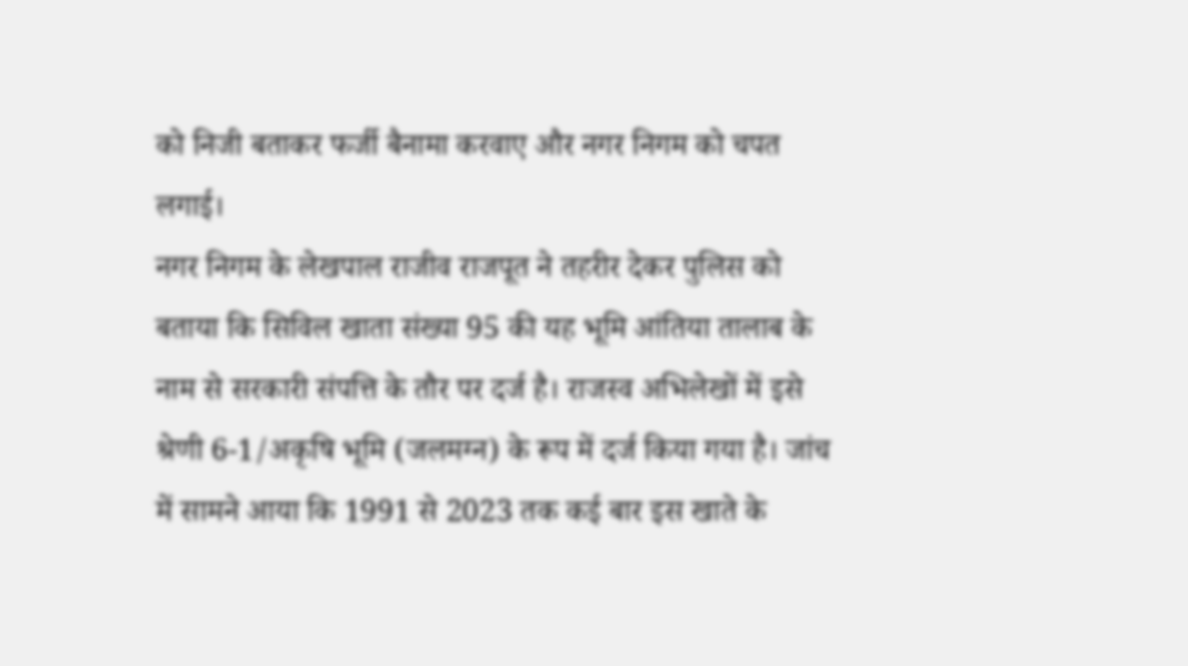को निजी बताकर फर्जी बैनामा करवाए और नगर निगम को चपत लगाई।
नगर निगम के लेखपाल राजीव राजपूत ने तहरीर देकर पुलिस को बताया कि सिविल खाता संख्या 95 की यह भूमि आंतिया तालाब के नाम से सरकारी संपत्ति के तौर पर दर्ज है। राजस्व अभिलेखों में इसे श्रेणी 6-1/अकृषि भूमि (जलमग्न) के रूप में दर्ज किया गया है। जांच में सामने आया कि 1991 से 2023 तक कई बार इस खाते के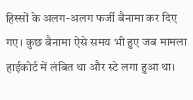हिस्सों के अलग-अलग फर्जी बैनामा कर दिए गए। कुछ बैनामा ऐसे समय भी हुए जब मामला हाईकोर्ट में लंबित था और स्टे लगा हुआ था।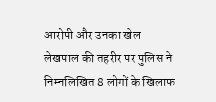आरोपी और उनका खेल
लेखपाल की तहरीर पर पुलिस ने निम्नलिखित 8 लोगों के खिलाफ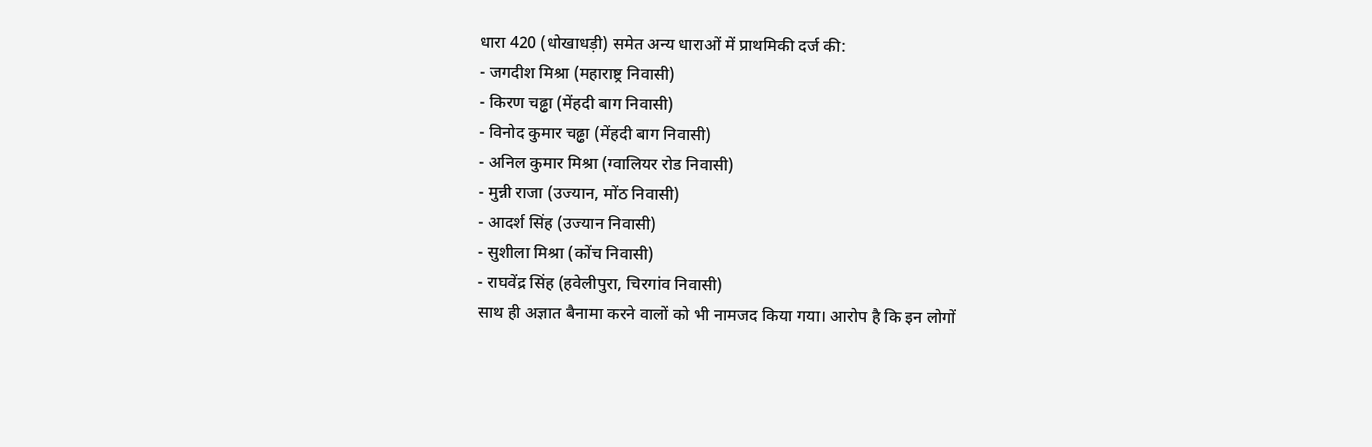धारा 420 (धोखाधड़ी) समेत अन्य धाराओं में प्राथमिकी दर्ज की:
- जगदीश मिश्रा (महाराष्ट्र निवासी)
- किरण चढ्ढा (मेंहदी बाग निवासी)
- विनोद कुमार चढ्ढा (मेंहदी बाग निवासी)
- अनिल कुमार मिश्रा (ग्वालियर रोड निवासी)
- मुन्नी राजा (उज्यान, मोंठ निवासी)
- आदर्श सिंह (उज्यान निवासी)
- सुशीला मिश्रा (कोंच निवासी)
- राघवेंद्र सिंह (हवेलीपुरा, चिरगांव निवासी)
साथ ही अज्ञात बैनामा करने वालों को भी नामजद किया गया। आरोप है कि इन लोगों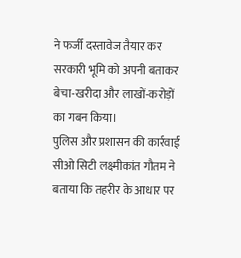ने फर्जी दस्तावेज तैयार कर सरकारी भूमि को अपनी बताकर बेचा-खरीदा और लाखों-करोड़ों का गबन किया।
पुलिस और प्रशासन की कार्रवाई
सीओ सिटी लक्ष्मीकांत गौतम ने बताया कि तहरीर के आधार पर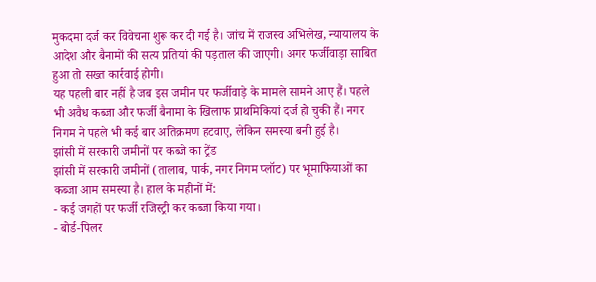मुकदमा दर्ज कर विवेचना शुरू कर दी गई है। जांच में राजस्व अभिलेख, न्यायालय के आदेश और बैनामों की सत्य प्रतियां की पड़ताल की जाएगी। अगर फर्जीवाड़ा साबित हुआ तो सख्त कार्रवाई होगी।
यह पहली बार नहीं है जब इस जमीन पर फर्जीवाड़े के मामले सामने आए हैं। पहले भी अवैध कब्जा और फर्जी बैनामा के खिलाफ प्राथमिकियां दर्ज हो चुकी हैं। नगर निगम ने पहले भी कई बार अतिक्रमण हटवाए, लेकिन समस्या बनी हुई है।
झांसी में सरकारी जमीनों पर कब्जे का ट्रेंड
झांसी में सरकारी जमीनों (तालाब, पार्क, नगर निगम प्लॉट) पर भूमाफियाओं का कब्जा आम समस्या है। हाल के महीनों में:
- कई जगहों पर फर्जी रजिस्ट्री कर कब्जा किया गया।
- बोर्ड-पिलर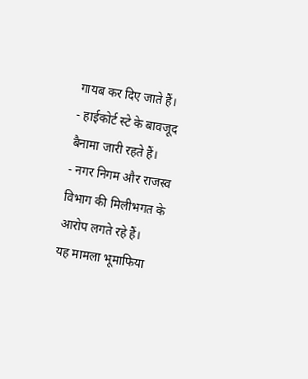गायब कर दिए जाते हैं।
- हाईकोर्ट स्टे के बावजूद बैनामा जारी रहते हैं।
- नगर निगम और राजस्व विभाग की मिलीभगत के आरोप लगते रहे हैं।
यह मामला भूमाफिया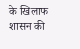के खिलाफ शासन की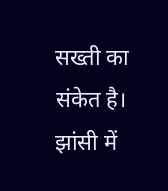सख्ती का संकेत है। झांसी में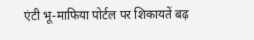एंटी भू-माफिया पोर्टल पर शिकायतें बढ़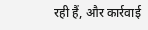रही हैं, और कार्रवाई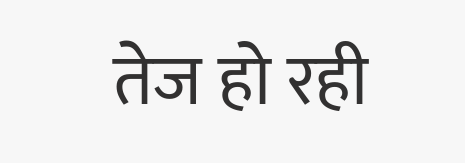तेज हो रही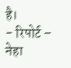है।
- रिपोर्ट – नेहा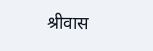श्रीवास